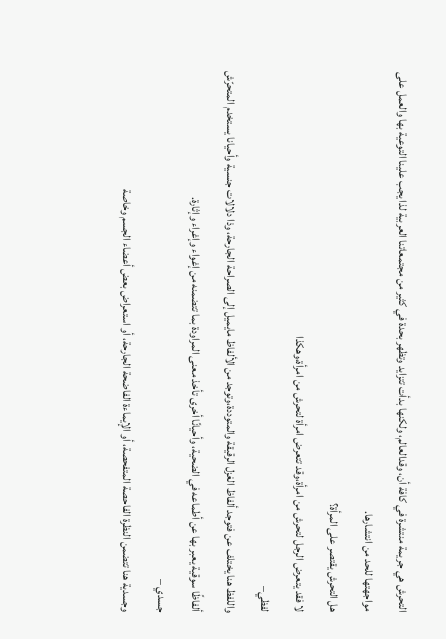التحرش هي جريمة منتشرة في كافة أن، وقدالعالم، ولكنها بدأت تتزايد وتظهر بحدة في كثير من مجتمعاتنا العربية لذا يجب علينا التوعية بها والعمل على مواجهتها للحد من انتشارها.
هل التحرش يقتصر على المرأة؟
لا فقد يتعرض الرجل لتحرش من امرأة،وقد تتعرض امرأة لتحرش من امرأة،وهكذا
لفظي–
واللفظ هنا يختلف عن فتوجد ألفاظ الغزل الرقيقة والمتوددة،وتوجد من الألفاظ مايميل إلى الصراحة الجارحة، وذا دلالات جنسية وأحيانا يستخدم المتحرّش ألفاظًا سوقية يعبر بها عن أطماعه في الضحية، وأحيانًا أخرى تأخذ معنى المراودة بما تتضمنه من إغواء وإغراء وإثارة.
جسدي –
وجسدية هنا تتضمن النظرة الفاحصة المتفحصة، أو الإيماءة الفاضحة الجارحة، أو استعراض بعض أعضاء الجسم وخاصة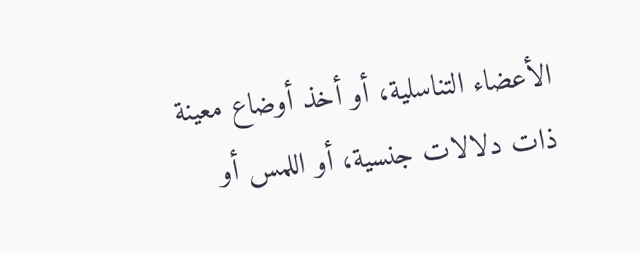الأعضاء التناسلية، أو أخذ أوضاع معينة ذات دلالات جنسية، أو اللمس أو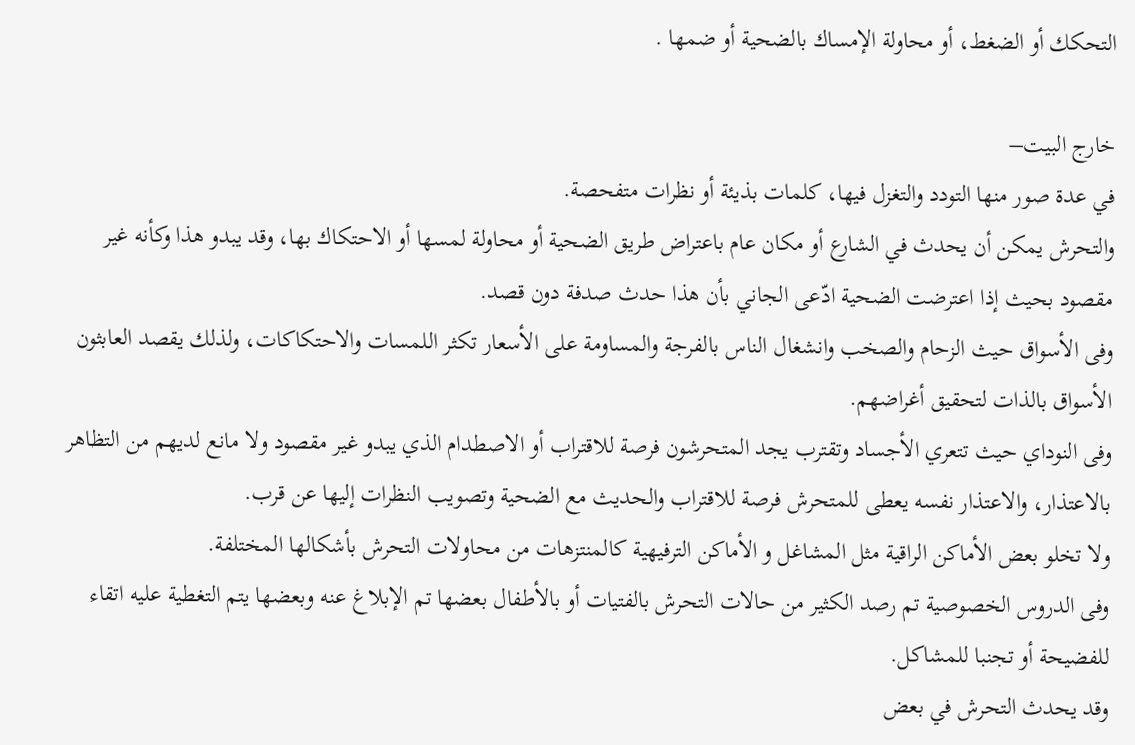التحكك أو الضغط، أو محاولة الإمساك بالضحية أو ضمها .

خارج البيت–
في عدة صور منها التودد والتغزل فيها، كلمات بذيئة أو نظرات متفحصة.
والتحرش يمكن أن يحدث في الشارع أو مكان عام باعتراض طريق الضحية أو محاولة لمسها أو الاحتكاك بها، وقد يبدو هذا وكأنه غير مقصود بحيث إذا اعترضت الضحية ادّعى الجاني بأن هذا حدث صدفة دون قصد.
وفى الأسواق حيث الزحام والصخب وانشغال الناس بالفرجة والمساومة على الأسعار تكثر اللمسات والاحتكاكات، ولذلك يقصد العابثون الأسواق بالذات لتحقيق أغراضهم.
وفى النوداي حيث تتعري الأجساد وتقترب يجد المتحرشون فرصة للاقتراب أو الاصطدام الذي يبدو غير مقصود ولا مانع لديهم من التظاهر بالاعتذار، والاعتذار نفسه يعطى للمتحرش فرصة للاقتراب والحديث مع الضحية وتصويب النظرات إليها عن قرب.
ولا تخلو بعض الأماكن الراقية مثل المشاغل و الأماكن الترفيهية كالمنتزهات من محاولات التحرش بأشكالها المختلفة.
وفى الدروس الخصوصية تم رصد الكثير من حالات التحرش بالفتيات أو بالأطفال بعضها تم الإبلاغ عنه وبعضها يتم التغطية عليه اتقاء للفضيحة أو تجنبا للمشاكل.
وقد يحدث التحرش في بعض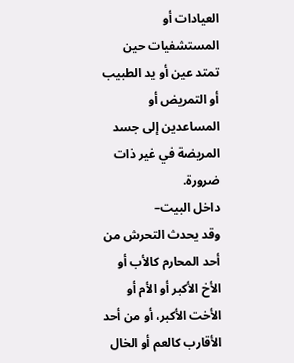العيادات أو المستشفيات حين تمتد عين أو يد الطبيب أو التمريض أو المساعدين إلى جسد المريضة في غير ذات ضرورة.
داخل البيت–
وقد يحدث التحرش من أحد المحارم كالأب أو الأخ الأكبر أو الأم أو الأخت الأكبر، أو من أحد الأقارب كالعم أو الخال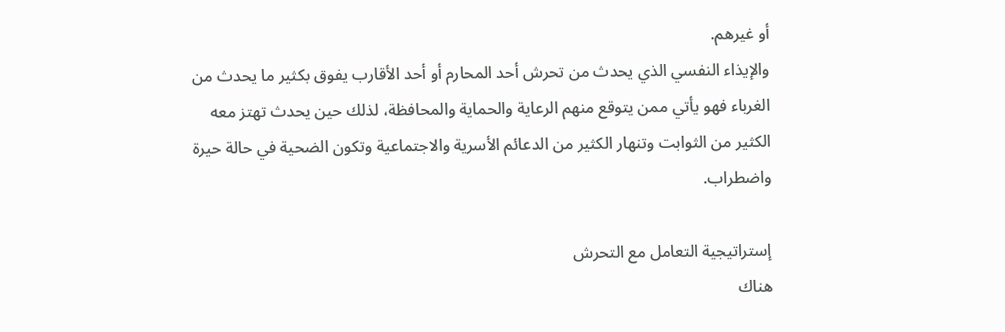أو غيرهم.
والإيذاء النفسي الذي يحدث من تحرش أحد المحارم أو أحد الأقارب يفوق بكثير ما يحدث من الغرباء فهو يأتي ممن يتوقع منهم الرعاية والحماية والمحافظة، لذلك حين يحدث تهتز معه الكثير من الثوابت وتنهار الكثير من الدعائم الأسرية والاجتماعية وتكون الضحية في حالة حيرة واضطراب.

إستراتيجية التعامل مع التحرش
هناك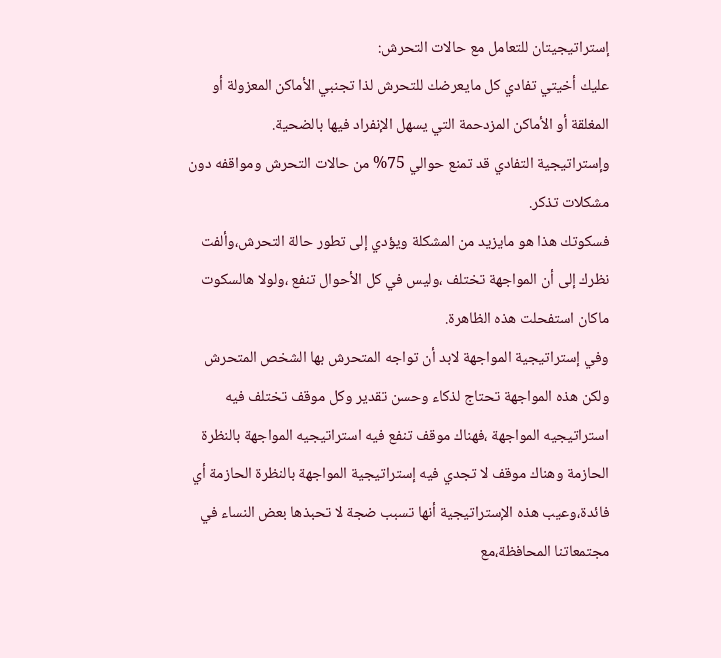إستراتيجيتان للتعامل مع حالات التحرش:
عليك أخيتي تفادي كل مايعرضك للتحرش لذا تجنبي الأماكن المعزولة أو المغلقة أو الأماكن المزدحمة التي يسهل الإنفراد فيها بالضحية.
وإستراتيجية التفادي قد تمنع حوالي 75% من حالات التحرش ومواقفه دون مشكلات تذكر.
فسكوتك هذا هو مايزيد من المشكلة ويؤدي إلى تطور حالة التحرش،وألفت نظرك إلى أن المواجهة تختلف ،وليس في كل الأحوال تنفع ،ولولا هالسكوت ماكان استفحلت هذه الظاهرة.
وفي إستراتيجية المواجهة لابد أن تواجه المتحرش بها الشخص المتحرش ولكن هذه المواجهة تحتاج لذكاء وحسن تقدير وكل موقف تختلف فيه استراتيجيه المواجهة ،فهناك موقف تنفع فيه استراتيجيه المواجهة بالنظرة الحازمة وهناك موقف لا تجدي فيه إستراتيجية المواجهة بالنظرة الحازمة أي فائدة،وعيب هذه الإستراتيجية أنها تسبب ضجة لا تحبذها بعض النساء في مجتمعاتنا المحافظة،مع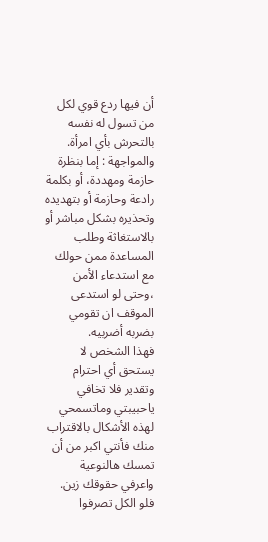أن فيها ردع قوي لكل من تسول له نفسه بالتحرش بأي امرأة.
والمواجهة : إما بنظرة حازمة ومهددة، أو بكلمة رادعة وحازمة أو بتهديده وتحذيره بشكل مباشر أو بالاستغاثة وطلب المساعدة ممن حولك مع استدعاء الأمن ،وحتى لو استدعى الموقف ان تقومي بضربه أضربيه.
فهذا الشخص لا يستحق أي احترام وتقدير فلا تخافي ياحبيبتي وماتسمحي لهذه الأشكال بالاقتراب منك فأنتي اكبر من أن تمسك هالنوعية واعرفي حقوقك زين.
فلو الكل تصرفوا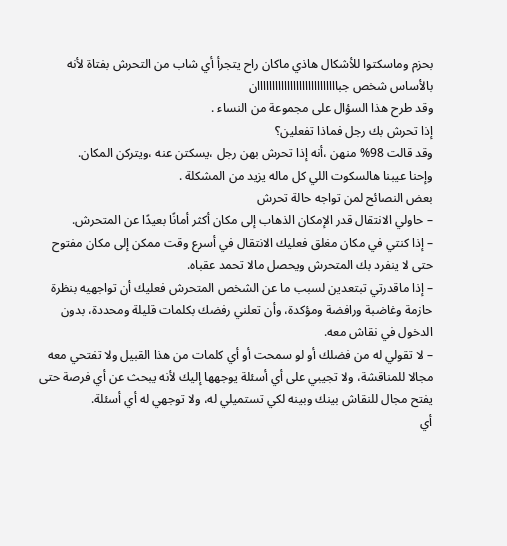بحزم وماسكتوا للأشكال هاذي ماكان راح يتجرأ أي شاب من التحرش بفتاة لأنه بالأساس شخص جبااااااااااااااااااااااااااان
وقد طرح هذا السؤال على مجموعة من النساء .
إذا تحرش بك رجل فماذا تفعلين؟
وقد قالت 98% منهن ،أنه إذا تحرش بهن رجل ،يسكتن عنه ،ويتركن المكان.
وإحنا عيبنا هالسكوت اللي كل ماله يزيد من المشكلة .
بعض النصائح لمن تواجه حالة تحرش
– حاولي الانتقال قدر الإمكان الذهاب إلى مكان أكثر أمانًا بعيدًا عن المتحرش.
– إذا كنتي في مكان مغلق فعليك الانتقال في أسرع وقت ممكن إلى مكان مفتوح حتى لا ينفرد بك المتحرش ويحصل مالا تحمد عقباه.
– إذا ماقدرتي تبتعدين لسبب ما عن الشخص المتحرش فعليك أن تواجهيه بنظرة حازمة وغاضبة ورافضة ومؤكدة، وأن تعلني رفضك بكلمات قليلة ومحددة، بدون الدخول في نقاش معه.
– لا تقولي له من فضلك أو لو سمحت أو أي كلمات من هذا القبيل ولا تفتحي معه مجالا للمناقشة، ولا تجيبي على أي أسئلة يوجهها إليك لأنه يبحث عن أي فرصة حتى يفتح مجال للنقاش بينك وبينه لكي تستميلي له، ولا توجهي له أي أسئلة.
أي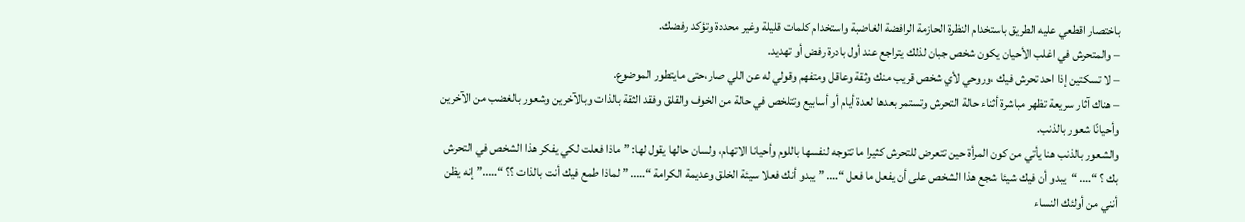باختصار اقطعي عليه الطريق باستخدام النظرة الحازمة الرافضة الغاضبة واستخدام كلمات قليلة وغير محددة وتؤكد رفضك.
– والمتحرش في اغلب الأحيان يكون شخص جبان لذلك يتراجع عند أول بادرة رفض أو تهديد.
– لا تسكتين إذا احد تحرش فيك ،وروحي لأي شخص قريب منك وثقة وعاقل ومتفهم وقولي له عن اللي صار،حتى مايتطور الموضوع.
– هناك آثار سريعة تظهر مباشرة أثناء حالة التحرش وتستمر بعدها لعدة أيام أو أسابيع وتتلخص في حالة من الخوف والقلق وفقد الثقة بالذات وبالآخرين وشعور بالغضب من الآخرين وأحيانًا شعور بالذنب.
والشعور بالذنب هنا يأتي من كون المرأة حين تتعرض للتحرش كثيرا ما تتوجه لنفسها باللوم وأحيانا الاتهام، ولسان حالها يقول لها: ” ماذا فعلت لكي يفكر هذا الشخص في التحرش بك ؟ “…. “يبدو أن فيك شيئا شجع هذا الشخص على أن يفعل ما فعل “…. ” يبدو أنك فعلا سيئة الخلق وعديمة الكرامة “….. ” لماذا طمع فيك أنت بالذات ؟؟ “…..” إنه يظن أنني من أولئك النساء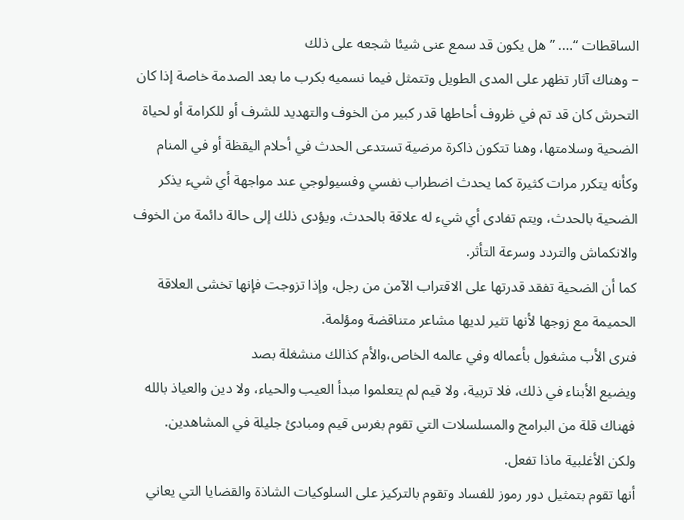الساقطات “…. ” هل يكون قد سمع عنى شيئا شجعه على ذلك
– وهناك آثار تظهر على المدى الطويل وتتمثل فيما نسميه بكرب ما بعد الصدمة خاصة إذا كان التحرش كان قد تم في ظروف أحاطها قدر كبير من الخوف والتهديد للشرف أو للكرامة أو لحياة الضحية وسلامتها، وهنا تتكون ذاكرة مرضية تستدعى الحدث في أحلام اليقظة أو في المنام وكأنه يتكرر مرات كثيرة كما يحدث اضطراب نفسي وفسيولوجي عند مواجهة أي شيء يذكر الضحية بالحدث، ويتم تفادى أي شيء له علاقة بالحدث، ويؤدى ذلك إلى حالة دائمة من الخوف والانكماش والتردد وسرعة التأثر.
كما أن الضحية تفقد قدرتها على الاقتراب الآمن من رجل، وإذا تزوجت فإنها تخشى العلاقة الحميمة مع زوجها لأنها تثير لديها مشاعر متناقضة ومؤلمة.
فنرى الأب مشغول بأعماله وفي عالمه الخاص،والأم كذالك منشغلة بصد
ويضيع الأبناء في ذلك، فلا تربية، ولا قيم لم يتعلموا مبدأ العيب والحياء، ولا دين والعياذ بالله
فهناك قلة من البرامج والمسلسلات التي تقوم بغرس قيم ومبادئ جليلة في المشاهدين.
ولكن الأغلبية ماذا تفعل.
أنها تقوم بتمثيل دور رموز للفساد وتقوم بالتركيز على السلوكيات الشاذة والقضايا التي يعاني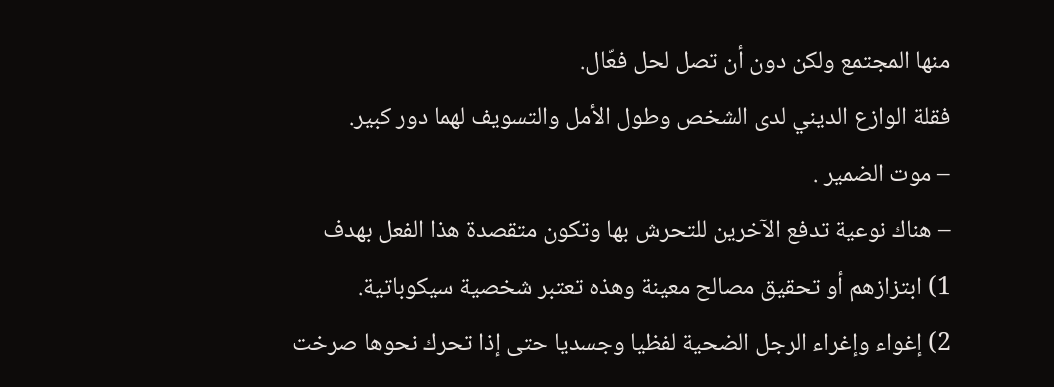منها المجتمع ولكن دون أن تصل لحل فعّال.
فقلة الوازع الديني لدى الشخص وطول الأمل والتسويف لهما دور كبير.
– موت الضمير .
– هناك نوعية تدفع الآخرين للتحرش بها وتكون متقصدة هذا الفعل بهدف
1) ابتزازهم أو تحقيق مصالح معينة وهذه تعتبر شخصية سيكوباتية.
2) إغواء وإغراء الرجل الضحية لفظيا وجسديا حتى إذا تحرك نحوها صرخت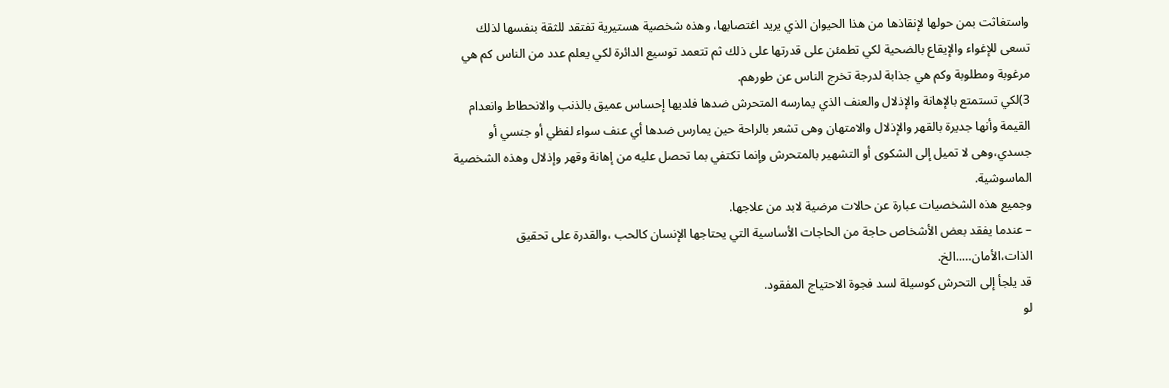واستغاثت بمن حولها لإنقاذها من هذا الحيوان الذي يريد اغتصابها، وهذه شخصية هستيرية تفتقد للثقة بنفسها لذلك تسعى للإغواء والإيقاع بالضحية لكي تطمئن على قدرتها على ذلك ثم تتعمد توسيع الدائرة لكي يعلم عدد من الناس كم هي مرغوبة ومطلوبة وكم هي جذابة لدرجة تخرج الناس عن طورهم.
3)لكي تستمتع بالإهانة والإذلال والعنف الذي يمارسه المتحرش ضدها فلديها إحساس عميق بالذنب والانحطاط وانعدام القيمة وأنها جديرة بالقهر والإذلال والامتهان وهى تشعر بالراحة حين يمارس ضدها أي عنف سواء لفظي أو جنسي أو جسدي،وهى لا تميل إلى الشكوى أو التشهير بالمتحرش وإنما تكتفي بما تحصل عليه من إهانة وقهر وإذلال وهذه الشخصية الماسوشية.
وجميع هذه الشخصيات عبارة عن حالات مرضية لابد من علاجها.
– عندما يفقد بعض الأشخاص حاجة من الحاجات الأساسية التي يحتاجها الإنسان كالحب ،والقدرة على تحقيق الذات،الأمان…..الخ.
قد يلجأ إلى التحرش كوسيلة لسد فجوة الاحتياج المفقود.
لو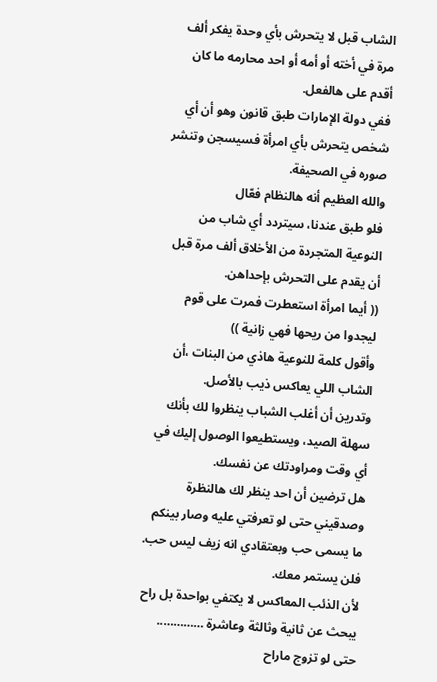الشاب قبل لا يتحرش بأي وحدة يفكر ألف مرة في أخته أو أمه أو احد محارمه ما كان أقدم على هالفعل.
ففي دولة الإمارات طبق قانون وهو أن أي شخص يتحرش بأي امرأة فسيسجن وتنشر صوره في الصحيفة.
والله العظيم أنه هالنظام فعّال
فلو طبق عندنا، سيتردد أي شاب من النوعية المتجردة من الأخلاق ألف مرة قبل أن يقدم على التحرش بإحداهن.
(( أيما امرأة استعطرت فمرت على قوم ليجدوا من ريحها فهي زانية ))
وأقول كلمة للنوعية هاذي من البنات ،أن الشاب اللي يعاكس ذيب بالأصل.
وتدرين أن أغلب الشباب ينظروا لك بأنك سهلة الصيد، ويستطيعوا الوصول إليك في أي وقت ومراودتك عن نفسك.
هل ترضين أن احد ينظر لك هالنظرة
وصدقيني حتى لو تعرفتي عليه وصار بينكم ما يسمى حب وبعتقادي انه زيف ليس حب.
فلن يستمر معك.
لأن الذئب المعاكس لا يكتفي بواحدة بل راح يبحث عن ثانية وثالثة وعاشرة …………..
حتى لو تزوج ماراح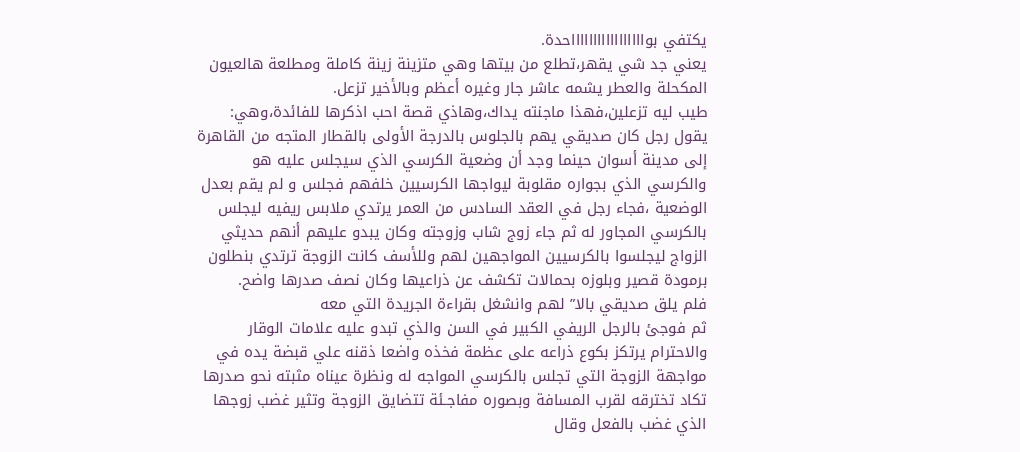يكتفي بواااااااااااااااااحدة.
يعني جد شي يقهر،تطلع من بيتها وهي متزينة زينة كاملة ومطلعة هالعيون المكحلة والعطر يشمه عاشر جار وغيره أعظم وبالأخير تزعل.
طيب ليه تزعلين،فهذا ماجنته يداك،وهاذي قصة احب اذكرها للفائدة،وهي:
يقول رجل كان صديقي يهم بالجلوس بالدرجة الأولى بالقطار المتجه من القاهرة إلى مدينة أسوان حينما وجد أن وضعية الكرسي الذي سيجلس عليه هو والكرسي الذي بجواره مقلوبة ليواجها الكرسيين خلفهم فجلس و لم يقم بعدل الوضعية ،فجاء رجل في العقد السادس من العمر يرتدي ملابس ريفيه ليجلس بالكرسي المجاور له ثم جاء زوج شاب وزوجته وكان يبدو عليهم أنهم حديثي الزواج ليجلسوا بالكرسيين المواجهين لهم وللأسف كانت الزوجة ترتدي بنطلون برمودة قصير وبلوزه بحمالات تكشف عن ذراعيها وكان نصف صدرها واضح.
فلم يلق صديقي بالا” لهم وانشغل بقراءة الجريدة التي معه
ثم فوجئ بالرجل الريفي الكبير في السن والذي تبدو عليه علامات الوقار والاحترام يرتكز بكوع ذراعه على عظمة فخذه واضعا ذقنه علي قبضة يده في مواجهة الزوجة التي تجلس بالكرسي المواجه له ونظرة عيناه مثبته نحو صدرها تكاد تخترقه لقرب المسافة وبصوره مفاجـئة تتضايق الزوجة وتثير غضب زوجها الذي غضب بالفعل وقال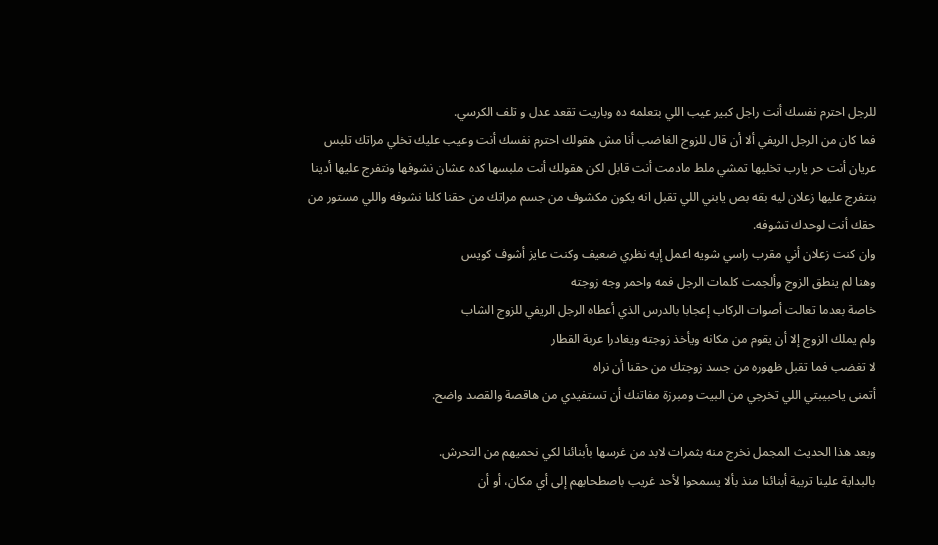للرجل احترم نفسك أنت راجل كبير عيب اللي بتعلمه ده وباريت تقعد عدل و تلف الكرسي.
فما كان من الرجل الريفي ألا أن قال للزوج الغاضب أنا مش هقولك احترم نفسك أنت وعيب عليك تخلي مراتك تلبس عريان أنت حر يارب تخليها تمشي ملط مادمت أنت قابل لكن هقولك أنت ملبسها كده عشان نشوفها ونتفرج عليها أدينا بنتفرج عليها زعلان ليه بقه بص يابني اللي تقبل انه يكون مكشوف من جسم مراتك من حقنا كلنا نشوفه واللي مستور من حقك أنت لوحدك تشوفه.
وان كنت زعلان أني مقرب راسي شويه اعمل إيه نظري ضعيف وكنت عايز أشوف كويس
وهنا لم ينطق الزوج وألجمت كلمات الرجل فمه واحمر وجه زوجته
خاصة بعدما تعالت أصوات الركاب إعجابا بالدرس الذي أعطاه الرجل الريفي للزوج الشاب
ولم يملك الزوج إلا أن يقوم من مكانه ويأخذ زوجته ويغادرا عربة القطار
لا تغضب فما تقبل ظهوره من جسد زوجتك من حقنا أن نراه
أتمنى ياحبيبتي اللي تخرجي من البيت ومبرزة مفاتنك أن تستفيدي من هاقصة والقصد واضح.

وبعد هذا الحديث المجمل نخرج منه بثمرات لابد من غرسها بأبنائنا لكي نحميهم من التحرش.
بالبداية علينا تربية أبنائنا منذ بألا يسمحوا لأحد غريب باصطحابهم إلى أي مكان، أو أن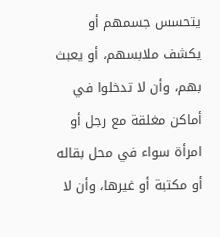يتحسس جسمهم أو يكشف ملابسهم، أو يعبث بهم، وأن لا تدخلوا في أماكن مغلقة مع رجل أو امرأة سواء في محل بقاله أو مكتبة أو غيرها، وأن لا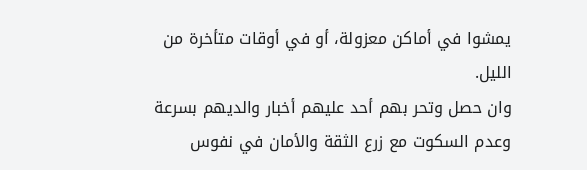يمشوا في أماكن معزولة، أو في أوقات متأخرة من الليل.
وان حصل وتحر بهم أحد عليهم أخبار والديهم بسرعة وعدم السكوت مع زرع الثقة والأمان في نفوس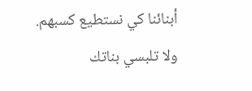أبنائنا كي نستطيع كسبهم.
ولا تلبسي بناتك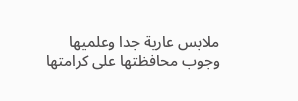ملابس عارية جدا وعلميها وجوب محافظتها على كرامتها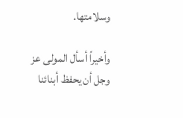وسلامتها.

وأخيراً أسأل المولى عز وجل أن يحفظ أبنائنا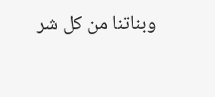وبناتنا من كل شر